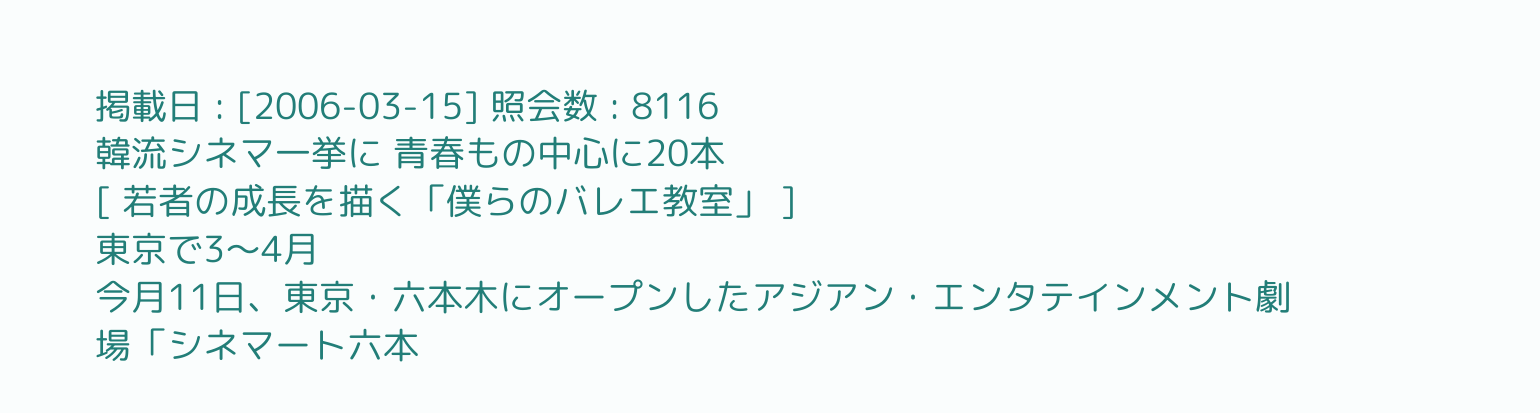掲載日 : [2006-03-15] 照会数 : 8116
韓流シネマ一挙に 青春もの中心に20本
[ 若者の成長を描く「僕らのバレエ教室」 ]
東京で3〜4月
今月11日、東京・六本木にオープンしたアジアン・エンタテインメント劇場「シネマート六本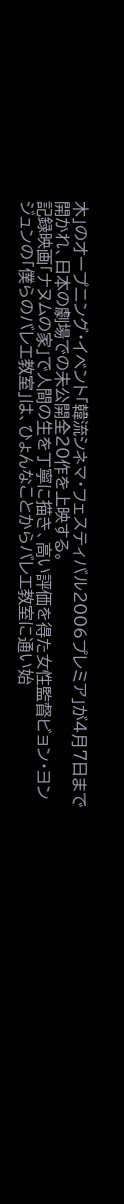木」のオープニング・イベント「韓流シネマ・フェスティバル2006プレミア」が4月7日まで開かれ、日本の劇場での未公開全20作を上映する。
記録映画「ナヌムの家」で人間の生を丁寧に描き、高い評価を得た女性監督ビョン・ヨンジュンの「僕らのバレエ教室」は、ひょんなことからバレエ教室に通い始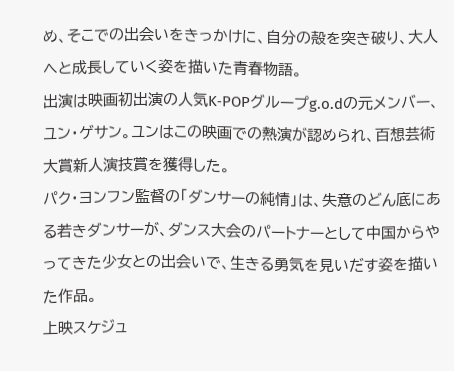め、そこでの出会いをきっかけに、自分の殻を突き破り、大人へと成長していく姿を描いた青春物語。
出演は映画初出演の人気K‐POPグループg.o.dの元メンバー、ユン・ゲサン。ユンはこの映画での熱演が認められ、百想芸術大賞新人演技賞を獲得した。
パク・ヨンフン監督の「ダンサーの純情」は、失意のどん底にある若きダンサーが、ダンス大会のパートナーとして中国からやってきた少女との出会いで、生きる勇気を見いだす姿を描いた作品。
上映スケジュ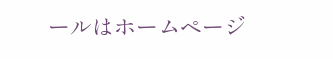ールはホームページ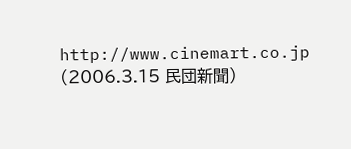http://www.cinemart.co.jp
(2006.3.15 民団新聞)